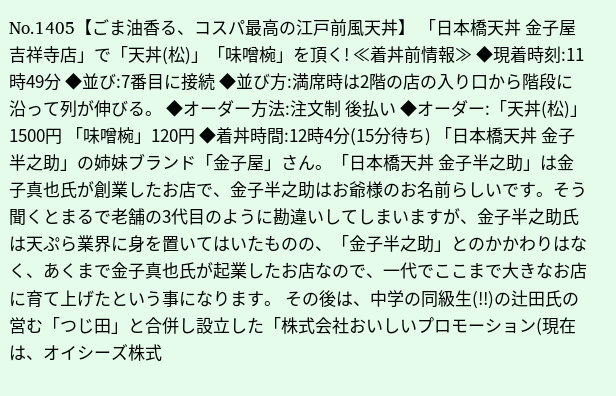No.1405【ごま油香る、コスパ最高の江戸前風天丼】 「日本橋天丼 金子屋 吉祥寺店」で「天丼(松)」「味噌椀」を頂く! ≪着丼前情報≫ ◆現着時刻:11時49分 ◆並び:7番目に接続 ◆並び方:満席時は2階の店の入り口から階段に沿って列が伸びる。 ◆オーダー方法:注文制 後払い ◆オーダー:「天丼(松)」1500円 「味噌椀」120円 ◆着丼時間:12時4分(15分待ち) 「日本橋天丼 金子半之助」の姉妹ブランド「金子屋」さん。「日本橋天丼 金子半之助」は金子真也氏が創業したお店で、金子半之助はお爺様のお名前らしいです。そう聞くとまるで老舗の3代目のように勘違いしてしまいますが、金子半之助氏は天ぷら業界に身を置いてはいたものの、「金子半之助」とのかかわりはなく、あくまで金子真也氏が起業したお店なので、一代でここまで大きなお店に育て上げたという事になります。 その後は、中学の同級生(!!)の辻田氏の営む「つじ田」と合併し設立した「株式会社おいしいプロモーション(現在は、オイシーズ株式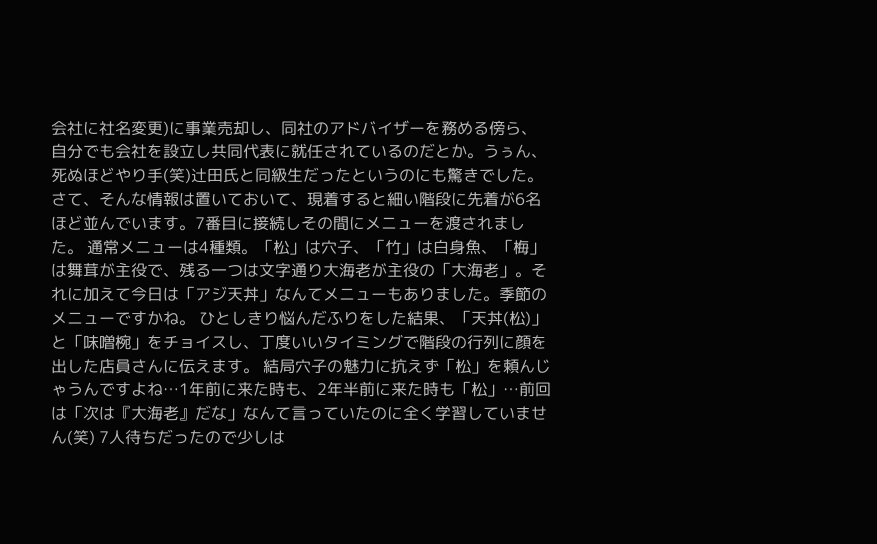会社に社名変更)に事業売却し、同社のアドバイザーを務める傍ら、自分でも会社を設立し共同代表に就任されているのだとか。うぅん、死ぬほどやり手(笑)辻田氏と同級生だったというのにも驚きでした。 さて、そんな情報は置いておいて、現着すると細い階段に先着が6名ほど並んでいます。7番目に接続しその間にメニューを渡されました。 通常メニューは4種類。「松」は穴子、「竹」は白身魚、「梅」は舞茸が主役で、残る一つは文字通り大海老が主役の「大海老」。それに加えて今日は「アジ天丼」なんてメニューもありました。季節のメニューですかね。 ひとしきり悩んだふりをした結果、「天丼(松)」と「味噌椀」をチョイスし、丁度いいタイミングで階段の行列に顔を出した店員さんに伝えます。 結局穴子の魅力に抗えず「松」を頼んじゃうんですよね…1年前に来た時も、2年半前に来た時も「松」…前回は「次は『大海老』だな」なんて言っていたのに全く学習していません(笑) 7人待ちだったので少しは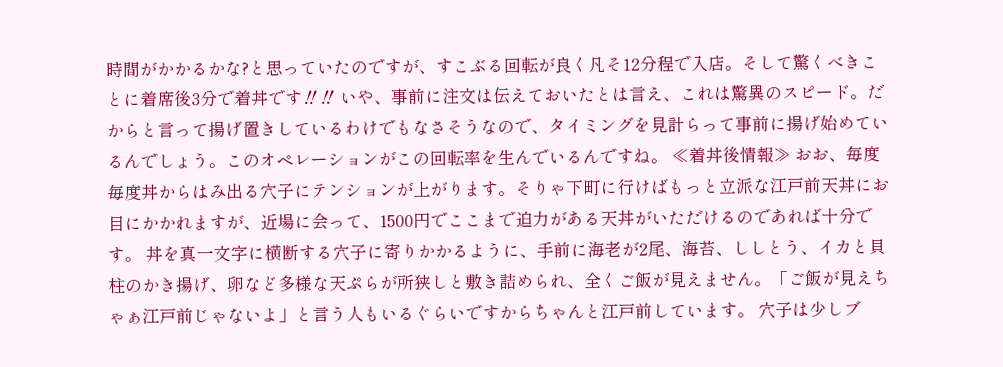時間がかかるかな?と思っていたのですが、すこぶる回転が良く凡そ12分程で入店。そして驚くべきことに着席後3分で着丼です‼‼ いや、事前に注文は伝えておいたとは言え、これは驚異のスピード。だからと言って揚げ置きしているわけでもなさそうなので、タイミングを見計らって事前に揚げ始めているんでしょう。このオペレーションがこの回転率を生んでいるんですね。 ≪着丼後情報≫ おお、毎度毎度丼からはみ出る穴子にテンションが上がります。そりゃ下町に行けばもっと立派な江戸前天丼にお目にかかれますが、近場に会って、1500円でここまで迫力がある天丼がいただけるのであれば十分です。 丼を真一文字に横断する穴子に寄りかかるように、手前に海老が2尾、海苔、ししとう、イカと貝柱のかき揚げ、卵など多様な天ぷらが所狭しと敷き詰められ、全くご飯が見えません。「ご飯が見えちゃぁ江戸前じゃないよ」と言う人もいるぐらいですからちゃんと江戸前しています。 穴子は少しブ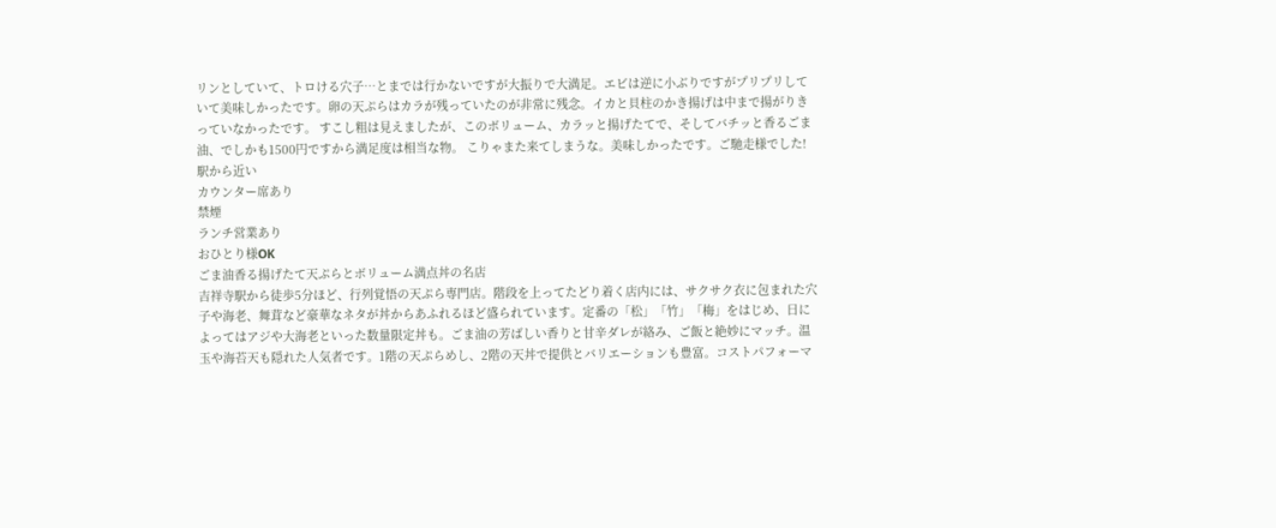リンとしていて、トロける穴子…とまでは行かないですが大振りで大満足。エビは逆に小ぶりですがプリプリしていて美味しかったです。卵の天ぷらはカラが残っていたのが非常に残念。イカと貝柱のかき揚げは中まで揚がりきっていなかったです。 すこし粗は見えましたが、このボリューム、カラッと揚げたてで、そしてバチッと香るごま油、でしかも1500円ですから満足度は相当な物。 こりゃまた来てしまうな。美味しかったです。ご馳走様でした!
駅から近い
カウンター席あり
禁煙
ランチ営業あり
おひとり様OK
ごま油香る揚げたて天ぷらとボリューム満点丼の名店
吉祥寺駅から徒歩5分ほど、行列覚悟の天ぷら専門店。階段を上ってたどり着く店内には、サクサク衣に包まれた穴子や海老、舞茸など豪華なネタが丼からあふれるほど盛られています。定番の「松」「竹」「梅」をはじめ、日によってはアジや大海老といった数量限定丼も。ごま油の芳ばしい香りと甘辛ダレが絡み、ご飯と絶妙にマッチ。温玉や海苔天も隠れた人気者です。1階の天ぷらめし、2階の天丼で提供とバリエーションも豊富。コストパフォーマ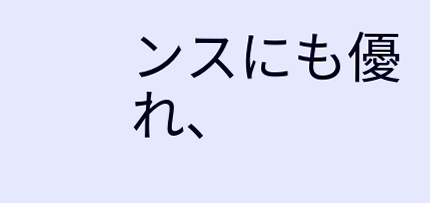ンスにも優れ、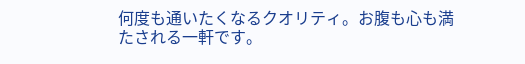何度も通いたくなるクオリティ。お腹も心も満たされる一軒です。